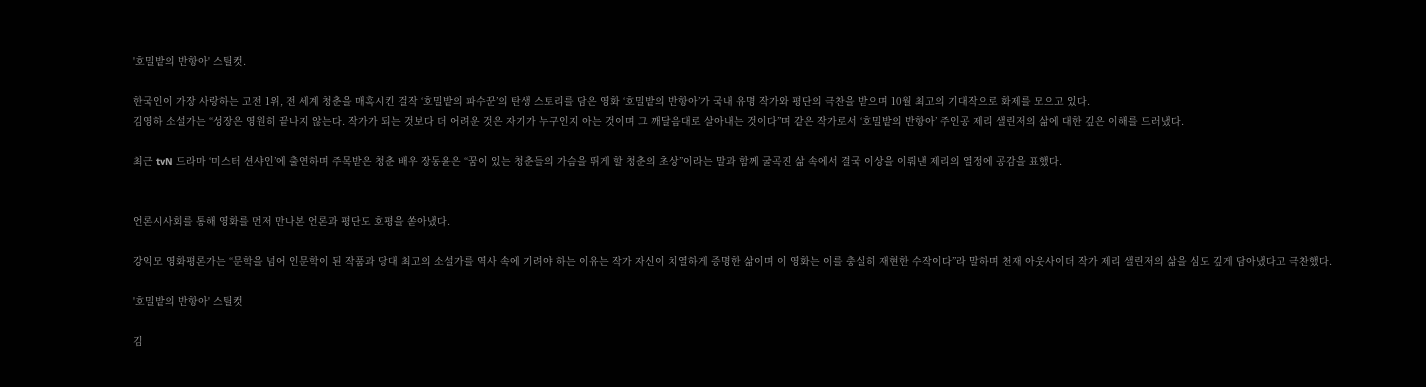'호밀밭의 반항아' 스틸컷.

한국인이 가장 사랑하는 고전 1위, 전 세계 청춘을 매혹시킨 걸작 ‘호밀밭의 파수꾼’의 탄생 스토리를 담은 영화 ‘호밀밭의 반항아’가 국내 유명 작가와 평단의 극찬을 받으며 10월 최고의 기대작으로 화제를 모으고 있다.
김영하 소설가는 “성장은 영원히 끝나지 않는다. 작가가 되는 것보다 더 어려운 것은 자기가 누구인지 아는 것이며 그 깨달음대로 살아내는 것이다”며 같은 작가로서 ‘호밀밭의 반항아’ 주인공 제리 샐린저의 삶에 대한 깊은 이해를 드러냈다.

최근 tvN 드라마 ‘미스터 션샤인’에 출연하며 주목받은 청춘 배우 장동윤은 “꿈이 있는 청춘들의 가슴을 뛰게 할 청춘의 초상”이라는 말과 함께 굴곡진 삶 속에서 결국 이상을 이뤄낸 제리의 열정에 공감을 표했다.


언론시사회를 통해 영화를 먼저 만나본 언론과 평단도 호평을 쏟아냈다.

강익모 영화평론가는 “문학을 넘어 인문학이 된 작품과 당대 최고의 소설가를 역사 속에 기려야 하는 이유는 작가 자신이 치열하게 증명한 삶이며 이 영화는 이를 충실히 재현한 수작이다”라 말하며 천재 아웃사이더 작가 제리 샐린저의 삶을 심도 깊게 담아냈다고 극찬했다.

'호밀밭의 반항아' 스틸컷

김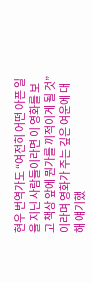현우 번역가도 “여전히 어떤 아픈 일을 지닌 사람들이라면 이 영화를 보고 책상 앞에 뭔가를 끼적이게 될 것”이라며 영화가 주는 깊은 여운에 대해 얘기했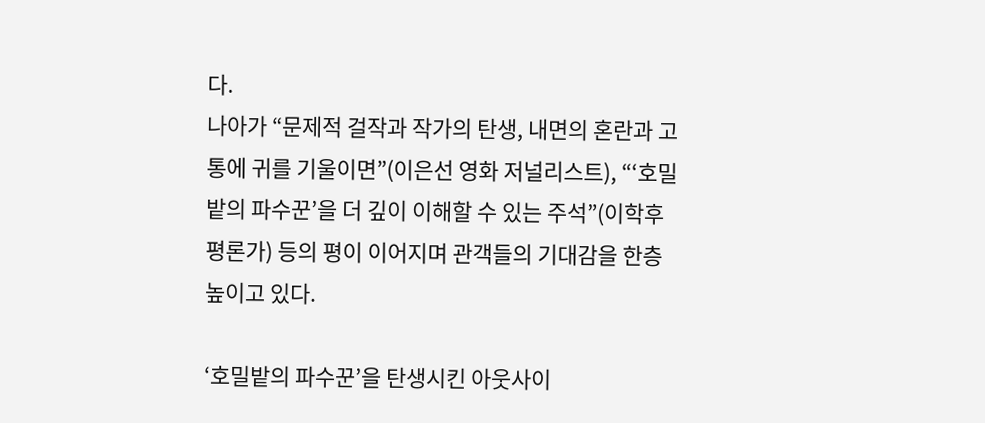다.
나아가 “문제적 걸작과 작가의 탄생, 내면의 혼란과 고통에 귀를 기울이면”(이은선 영화 저널리스트), “‘호밀밭의 파수꾼’을 더 깊이 이해할 수 있는 주석”(이학후 평론가) 등의 평이 이어지며 관객들의 기대감을 한층 높이고 있다.

‘호밀밭의 파수꾼’을 탄생시킨 아웃사이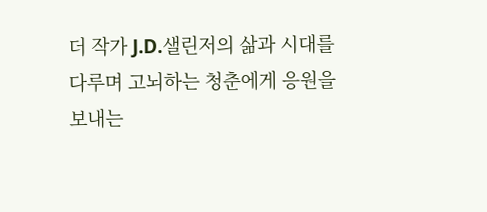더 작가 J.D.샐린저의 삶과 시대를 다루며 고뇌하는 청춘에게 응원을 보내는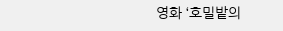영화 ‘호밀밭의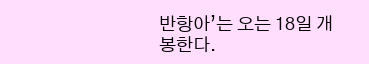반항아’는 오는 18일 개봉한다.